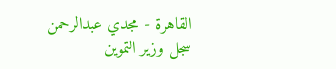القاهرة - مجدي عبدالرحمن
سجل وزير التموين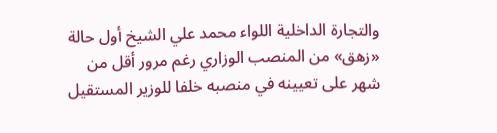والتجارة الداخلية اللواء محمد علي الشيخ أول حالة «زهق» من المنصب الوزاري رغم مرور أقل من شهر على تعيينه في منصبه خلفا للوزير المستقيل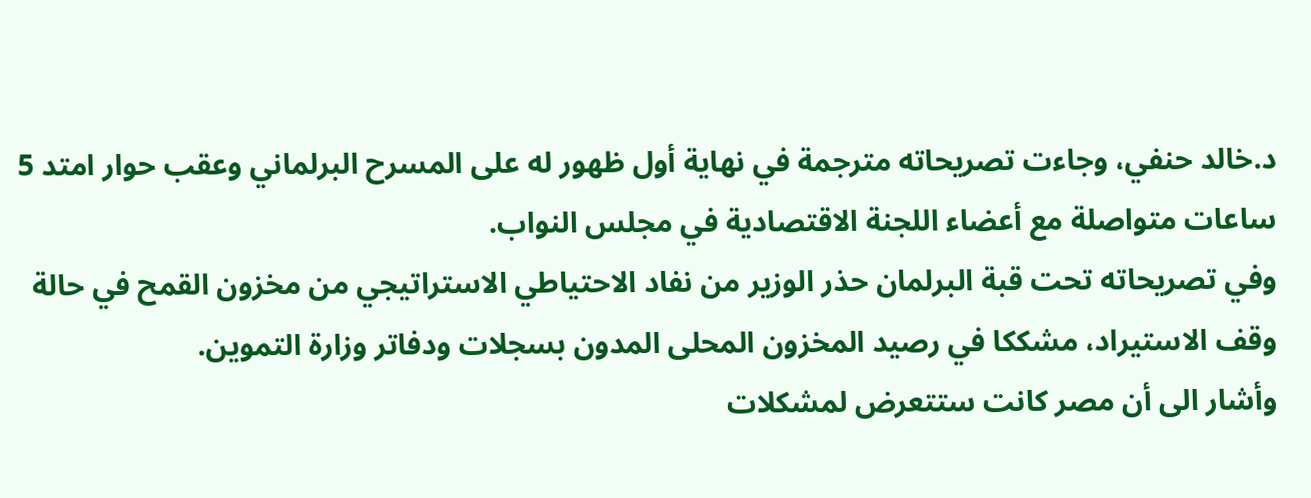د.خالد حنفي، وجاءت تصريحاته مترجمة في نهاية أول ظهور له على المسرح البرلماني وعقب حوار امتد 5 ساعات متواصلة مع أعضاء اللجنة الاقتصادية في مجلس النواب.
وفي تصريحاته تحت قبة البرلمان حذر الوزير من نفاد الاحتياطي الاستراتيجي من مخزون القمح في حالة وقف الاستيراد، مشككا في رصيد المخزون المحلى المدون بسجلات ودفاتر وزارة التموين.
وأشار الى أن مصر كانت ستتعرض لمشكلات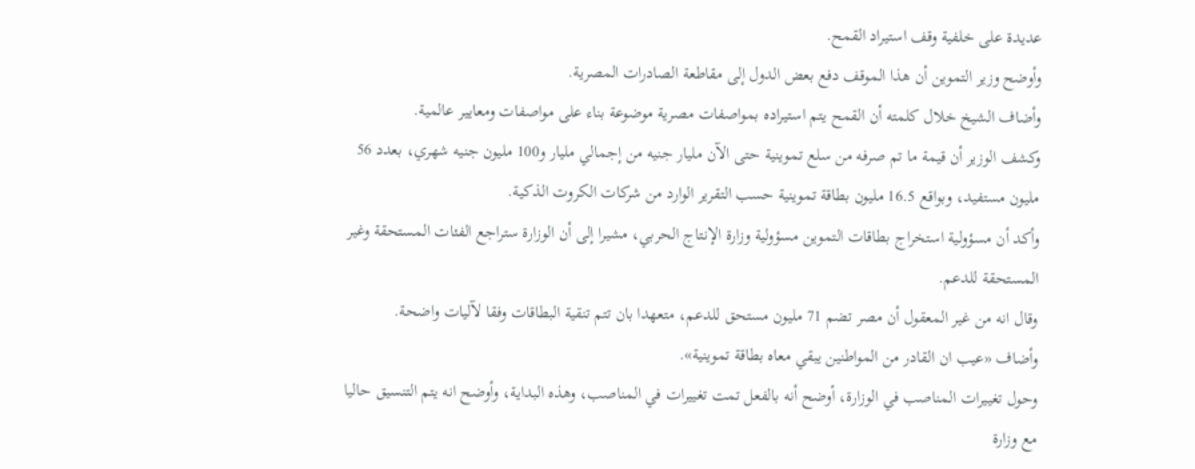عديدة على خلفية وقف استيراد القمح.
وأوضح وزير التموين أن هذا الموقف دفع بعض الدول إلى مقاطعة الصادرات المصرية.
وأضاف الشيخ خلال كلمته أن القمح يتم استيراده بمواصفات مصرية موضوعة بناء على مواصفات ومعايير عالمية.
وكشف الوزير أن قيمة ما تم صرفه من سلع تموينية حتى الآن مليار جنيه من إجمالي مليار و100 مليون جنيه شهري، بعدد 56 مليون مستفيد، وبواقع 16.5 مليون بطاقة تموينية حسب التقرير الوارد من شركات الكروت الذكية.
وأكد أن مسؤولية استخراج بطاقات التموين مسؤولية وزارة الإنتاج الحربي، مشيرا إلى أن الوزارة ستراجع الفئات المستحقة وغير المستحقة للدعم.
وقال انه من غير المعقول أن مصر تضم 71 مليون مستحق للدعم، متعهدا بان تتم تنقية البطاقات وفقا لآليات واضحة.
وأضاف «عيب ان القادر من المواطنين يبقي معاه بطاقة تموينية».
وحول تغييرات المناصب في الوزارة، أوضح أنه بالفعل تمت تغييرات في المناصب، وهذه البداية، وأوضح انه يتم التنسيق حاليا مع وزارة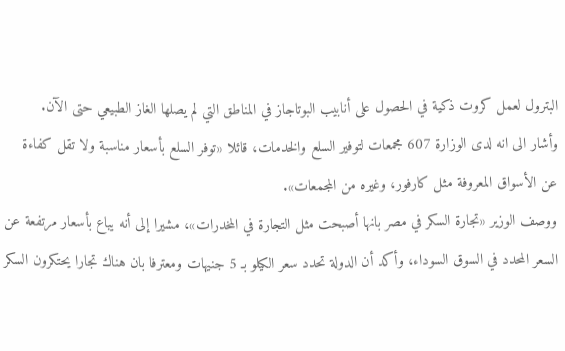البترول لعمل كروت ذكية في الحصول على أنابيب البوتاجاز في المناطق التي لم يصلها الغاز الطبيعي حتى الآن.
وأشار الى انه لدى الوزارة 607 مجمعات لتوفير السلع والخدمات، قائلا «توفر السلع بأسعار مناسبة ولا تقل كفاءة عن الأسواق المعروفة مثل كارفور، وغيره من المجمعات».
ووصف الوزير «تجارة السكر في مصر بانها أصبحت مثل التجارة في المخدرات»، مشيرا إلى أنه يباع بأسعار مرتفعة عن السعر المحدد في السوق السوداء، وأكد أن الدولة تحدد سعر الكيلو بـ 5 جنيهات ومعترفا بان هناك تجارا يحتكرون السكر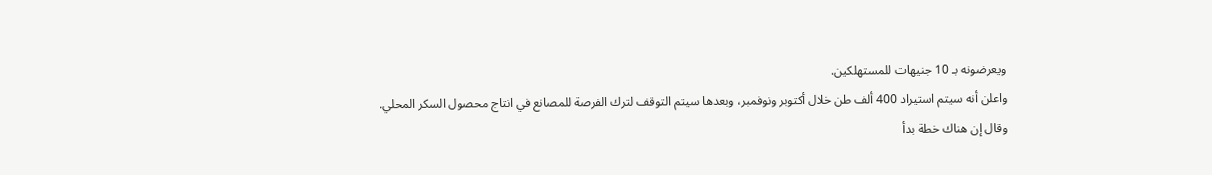ويعرضونه بـ 10 جنيهات للمستهلكين.
واعلن أنه سيتم استيراد 400 ألف طن خلال أكتوبر ونوفمبر، وبعدها سيتم التوقف لترك الفرصة للمصانع في انتاج محصول السكر المحلي.
وقال إن هناك خطة بدأ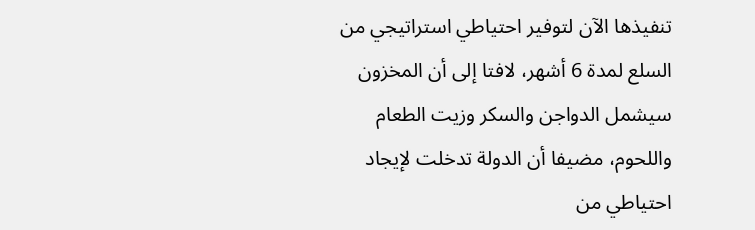تنفيذها الآن لتوفير احتياطي استراتيجي من السلع لمدة 6 أشهر، لافتا إلى أن المخزون سيشمل الدواجن والسكر وزيت الطعام واللحوم، مضيفا أن الدولة تدخلت لإيجاد احتياطي من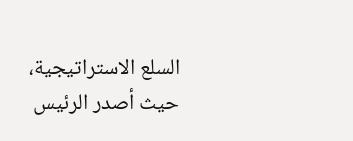السلع الاستراتيجية، حيث أصدر الرئيس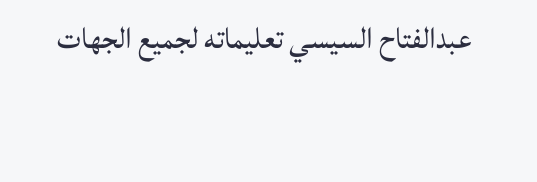عبدالفتاح السيسي تعليماته لجميع الجهات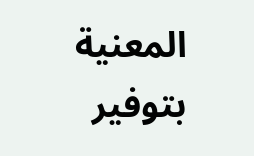المعنية بتوفير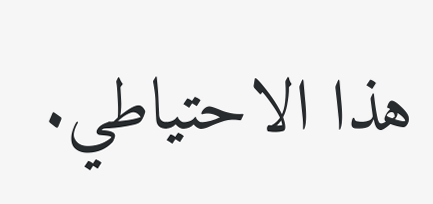هذا الاحتياطي.